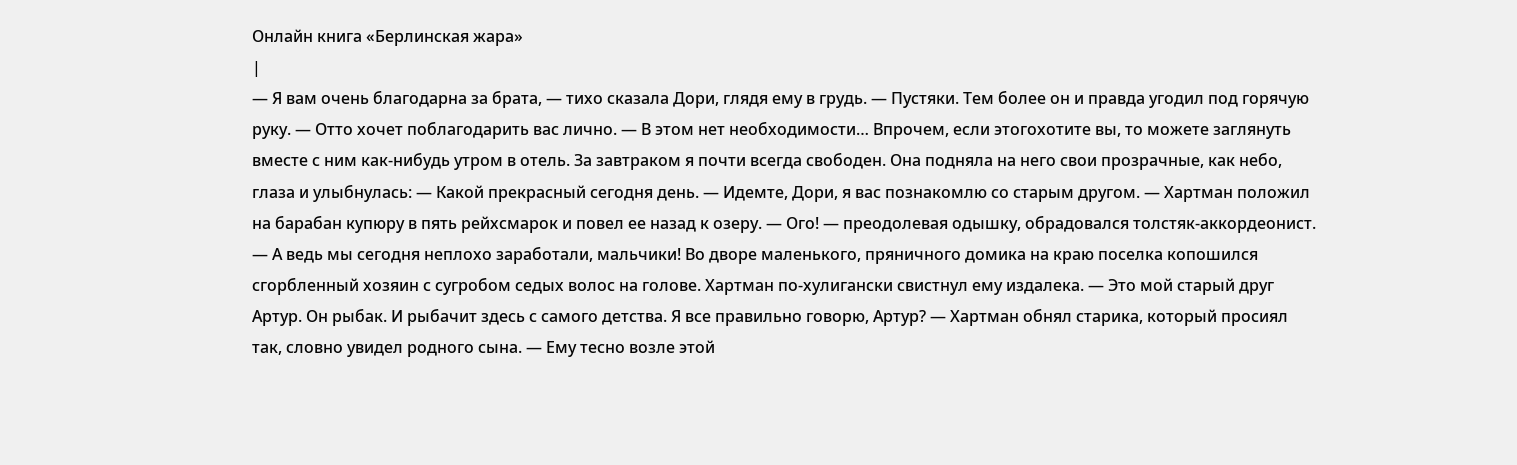Онлайн книга «Берлинская жара»
|
— Я вам очень благодарна за брата, — тихо сказала Дори, глядя ему в грудь. — Пустяки. Тем более он и правда угодил под горячую руку. — Отто хочет поблагодарить вас лично. — В этом нет необходимости… Впрочем, если этогохотите вы, то можете заглянуть вместе с ним как-нибудь утром в отель. За завтраком я почти всегда свободен. Она подняла на него свои прозрачные, как небо, глаза и улыбнулась: — Какой прекрасный сегодня день. — Идемте, Дори, я вас познакомлю со старым другом. — Хартман положил на барабан купюру в пять рейхсмарок и повел ее назад к озеру. — Ого! — преодолевая одышку, обрадовался толстяк-аккордеонист. — А ведь мы сегодня неплохо заработали, мальчики! Во дворе маленького, пряничного домика на краю поселка копошился сгорбленный хозяин с сугробом седых волос на голове. Хартман по-хулигански свистнул ему издалека. — Это мой старый друг Артур. Он рыбак. И рыбачит здесь с самого детства. Я все правильно говорю, Артур? — Хартман обнял старика, который просиял так, словно увидел родного сына. — Ему тесно возле этой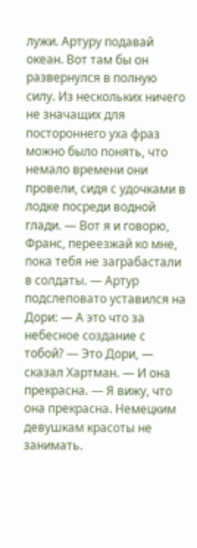лужи. Артуру подавай океан. Вот там бы он развернулся в полную силу. Из нескольких ничего не значащих для постороннего уха фраз можно было понять, что немало времени они провели, сидя с удочками в лодке посреди водной глади. — Вот я и говорю, Франс, переезжай ко мне, пока тебя не заграбастали в солдаты. — Артур подслеповато уставился на Дори: — А это что за небесное создание с тобой? — Это Дори, — сказал Хартман. — И она прекрасна. — Я вижу, что она прекрасна. Немецким девушкам красоты не занимать.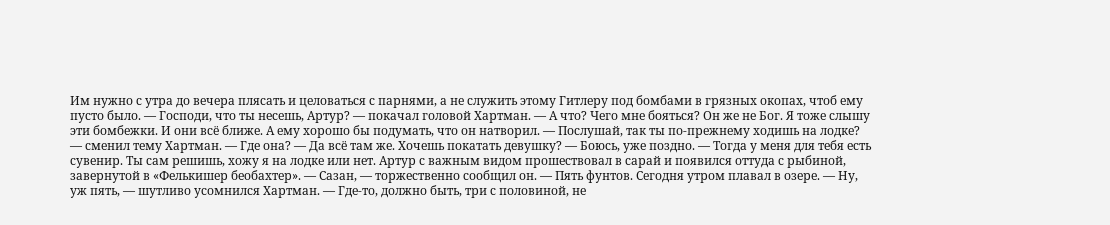Им нужно с утра до вечера плясать и целоваться с парнями, а не служить этому Гитлеру под бомбами в грязных окопах, чтоб ему пусто было. — Господи, что ты несешь, Артур? — покачал головой Хартман. — А что? Чего мне бояться? Он же не Бог. Я тоже слышу эти бомбежки. И они всё ближе. А ему хорошо бы подумать, что он натворил. — Послушай, так ты по-прежнему ходишь на лодке? — сменил тему Хартман. — Где она? — Да всё там же. Хочешь покатать девушку? — Боюсь, уже поздно. — Тогда у меня для тебя есть сувенир. Ты сам решишь, хожу я на лодке или нет. Артур с важным видом прошествовал в сарай и появился оттуда с рыбиной, завернутой в «Фелькишер беобахтер». — Сазан, — торжественно сообщил он. — Пять фунтов. Сегодня утром плавал в озере. — Ну, уж пять, — шутливо усомнился Хартман. — Где-то, должно быть, три с половиной, не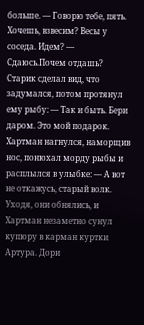больше. — Говорю тебе, пять. Хочешь, взвесим? Весы у соседа. Идем? — Сдаюсь.Почем отдашь? Старик сделал вид, что задумался, потом протянул ему рыбу: — Так и быть. Бери даром. Это мой подарок. Хартман нагнулся, наморщив нос, понюхал морду рыбы и расплылся в улыбке: — А вот не откажусь, старый волк. Уходя, они обнялись, и Хартман незаметно сунул купюру в карман куртки Артура. Дори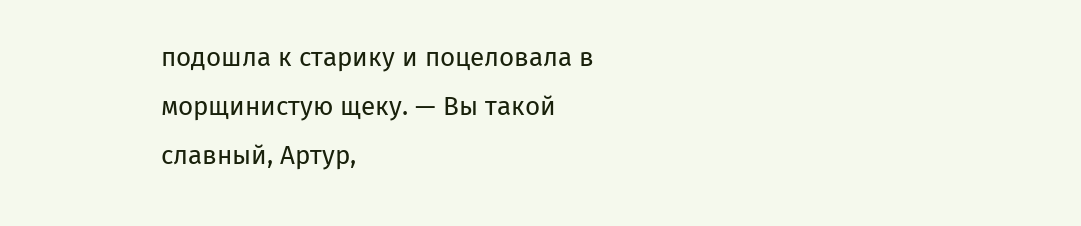подошла к старику и поцеловала в морщинистую щеку. — Вы такой славный, Артур,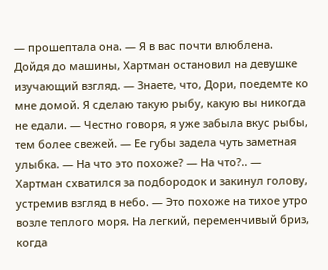— прошептала она. — Я в вас почти влюблена. Дойдя до машины, Хартман остановил на девушке изучающий взгляд. — Знаете, что, Дори, поедемте ко мне домой. Я сделаю такую рыбу, какую вы никогда не едали. — Честно говоря, я уже забыла вкус рыбы, тем более свежей. — Ее губы задела чуть заметная улыбка. — На что это похоже? — На что?.. — Хартман схватился за подбородок и закинул голову, устремив взгляд в небо. — Это похоже на тихое утро возле теплого моря. На легкий, переменчивый бриз, когда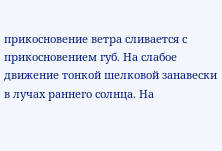прикосновение ветра сливается с прикосновением губ. На слабое движение тонкой шелковой занавески в лучах раннего солнца. На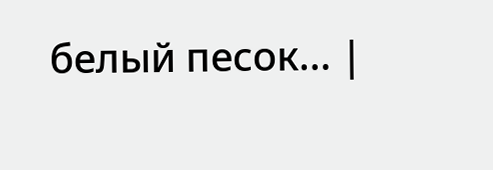белый песок… |